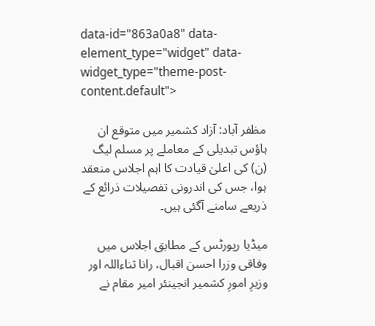data-id="863a0a8" data-element_type="widget" data-widget_type="theme-post-content.default">

مظفر آباد: آزاد کشمیر میں متوقع ان ہاؤس تبدیلی کے معاملے پر مسلم لیگ (ن) کی اعلیٰ قیادت کا اہم اجلاس منعقد ہوا، جس کی اندرونی تفصیلات ذرائع کے ذریعے سامنے آگئی ہیں۔

میڈیا رپورٹس کے مطابق اجلاس میں وفاقی وزرا احسن اقبال، رانا ثناءاللہ اور وزیرِ امورِ کشمیر انجینئر امیر مقام نے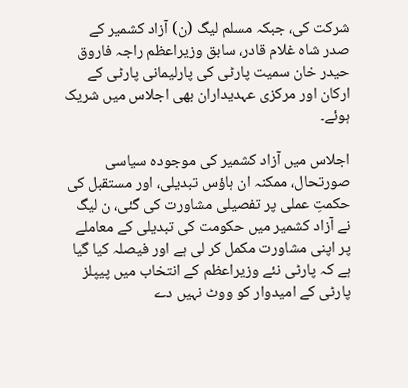شرکت کی، جبکہ مسلم لیگ (ن) آزاد کشمیر کے صدر شاہ غلام قادر، سابق وزیراعظم راجہ فاروق حیدر خان سمیت پارٹی کی پارلیمانی پارٹی کے ارکان اور مرکزی عہدیداران بھی اجلاس میں شریک ہوئے۔

اجلاس میں آزاد کشمیر کی موجودہ سیاسی صورتحال، ممکنہ ان ہاؤس تبدیلی، اور مستقبل کی حکمتِ عملی پر تفصیلی مشاورت کی گئی، ن لیگ نے آزاد کشمیر میں حکومت کی تبدیلی کے معاملے پر اپنی مشاورت مکمل کر لی ہے اور فیصلہ کیا گیا ہے کہ پارٹی نئے وزیراعظم کے انتخاب میں پیپلز پارٹی کے امیدوار کو ووٹ نہیں دے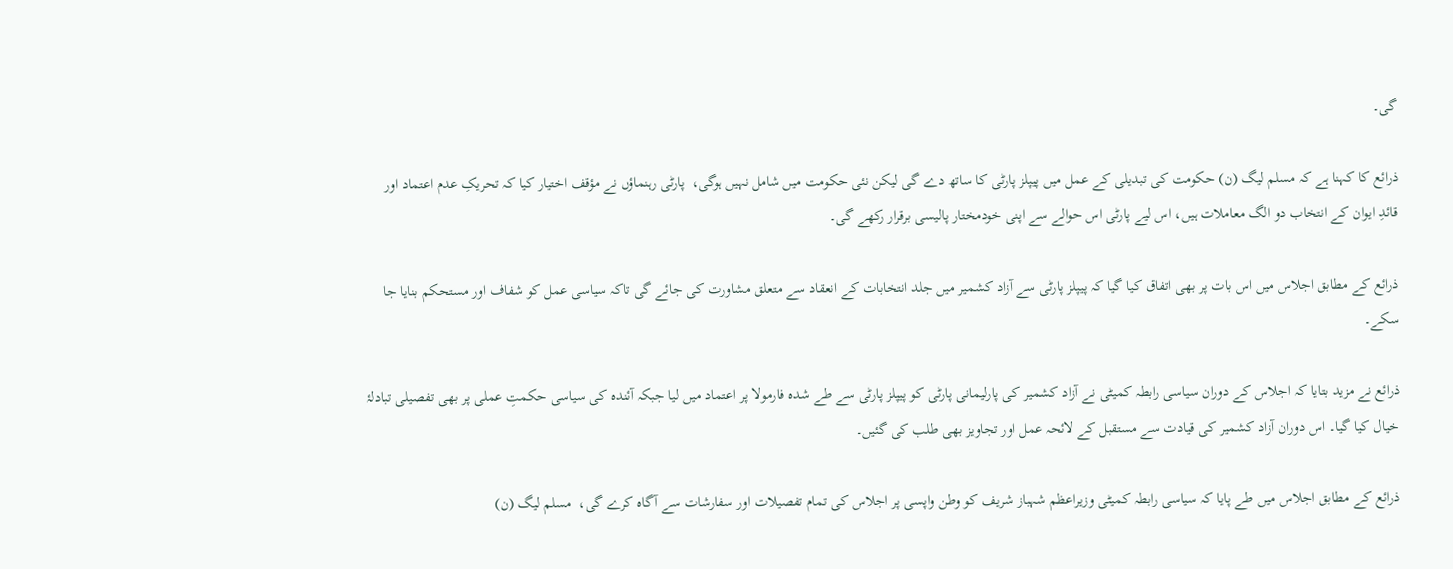گی۔

ذرائع کا کہنا ہے کہ مسلم لیگ (ن) حکومت کی تبدیلی کے عمل میں پیپلز پارٹی کا ساتھ دے گی لیکن نئی حکومت میں شامل نہیں ہوگی،  پارٹی رہنماؤں نے مؤقف اختیار کیا کہ تحریکِ عدم اعتماد اور قائدِ ایوان کے انتخاب دو الگ معاملات ہیں، اس لیے پارٹی اس حوالے سے اپنی خودمختار پالیسی برقرار رکھے گی۔

ذرائع کے مطابق اجلاس میں اس بات پر بھی اتفاق کیا گیا کہ پیپلز پارٹی سے آزاد کشمیر میں جلد انتخابات کے انعقاد سے متعلق مشاورت کی جائے گی تاکہ سیاسی عمل کو شفاف اور مستحکم بنایا جا سکے۔

ذرائع نے مزید بتایا کہ اجلاس کے دوران سیاسی رابطہ کمیٹی نے آزاد کشمیر کی پارلیمانی پارٹی کو پیپلز پارٹی سے طے شدہ فارمولا پر اعتماد میں لیا جبکہ آئندہ کی سیاسی حکمتِ عملی پر بھی تفصیلی تبادلۂ خیال کیا گیا۔ اس دوران آزاد کشمیر کی قیادت سے مستقبل کے لائحہ عمل اور تجاویز بھی طلب کی گئیں۔

ذرائع کے مطابق اجلاس میں طے پایا کہ سیاسی رابطہ کمیٹی وزیراعظم شہباز شریف کو وطن واپسی پر اجلاس کی تمام تفصیلات اور سفارشات سے آگاہ کرے گی،  مسلم لیگ (ن)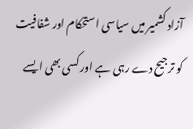آزاد کشمیر میں سیاسی استحکام اور شفافیت کو ترجیح دے رہی ہے اور کسی بھی ایسے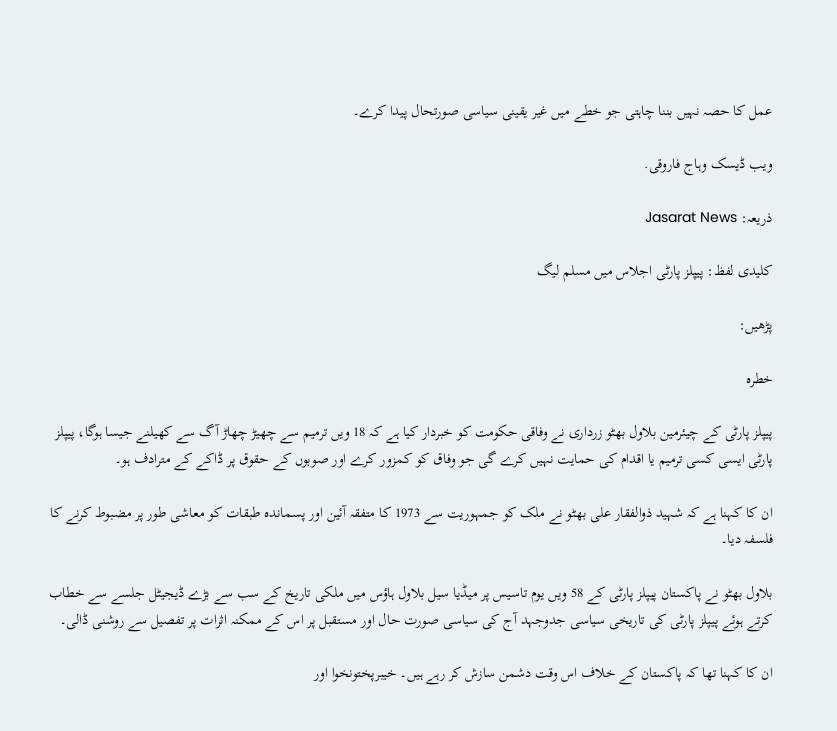عمل کا حصہ نہیں بننا چاہتی جو خطے میں غیر یقینی سیاسی صورتحال پیدا کرے۔

ویب ڈیسک وہاج فاروقی.

ذریعہ: Jasarat News

کلیدی لفظ: پیپلز پارٹی اجلاس میں مسلم لیگ

پڑھیں:

خطرہ

پیپلز پارٹی کے چیئرمین بلاول بھٹو زرداری نے وفاقی حکومت کو خبردار کیا ہے کہ 18 ویں ترمیم سے چھیڑ چھاڑ آگ سے کھیلنے جیسا ہوگا، پیپلز پارٹی ایسی کسی ترمیم یا اقدام کی حمایت نہیں کرے گی جو وفاق کو کمزور کرے اور صوبوں کے حقوق پر ڈاکے کے مترادف ہو۔

ان کا کہنا ہے کہ شہید ذوالفقار علی بھٹو نے ملک کو جمہوریت سے 1973 کا متفقہ آئین اور پسماندہ طبقات کو معاشی طور پر مضبوط کرنے کا فلسفہ دیا۔

بلاول بھٹو نے پاکستان پیپلز پارٹی کے 58 ویں یوم تاسیس پر میڈیا سیل بلاول ہاؤس میں ملکی تاریخ کے سب سے بڑے ڈیجیٹل جلسے سے خطاب کرتے ہوئے پیپلز پارٹی کی تاریخی سیاسی جدوجہد آج کی سیاسی صورت حال اور مستقبل پر اس کے ممکنہ اثرات پر تفصیل سے روشنی ڈالی۔

ان کا کہنا تھا کہ پاکستان کے خلاف اس وقت دشمن سازش کر رہے ہیں۔ خیبرپختونخوا اور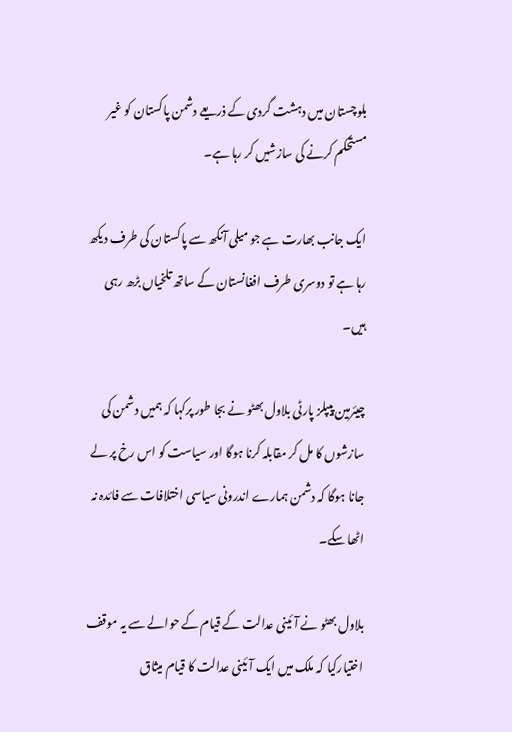بلوچستان میں دہشت گردی کے ذریعے دشمن پاکستان کو غیر مستحکم کرنے کی سازشیں کر رہا ہے۔

ایک جانب بھارت ہے جو میلی آنکھ سے پاکستان کی طرف دیکھ رہا ہے تو دوسری طرف افغانستان کے ساتھ تلخیاں بڑھ رہی ہیں۔

چیئرمین پیپلز پارٹی بلاول بھٹو نے بجا طور پرکہا کہ ہمیں دشمن کی سازشوں کا مل کر مقابلہ کرنا ہوگا اور سیاست کو اس رخ پر لے جانا ہوگا کہ دشمن ہمارے اندرونی سیاسی اختلافات سے فائدہ نہ اٹھا سکے۔

بلاول بھٹو نے آئینی عدالت کے قیام کے حوالے سے یہ موقف اختیارکیا کہ ملک میں ایک آئینی عدالت کا قیام میثاق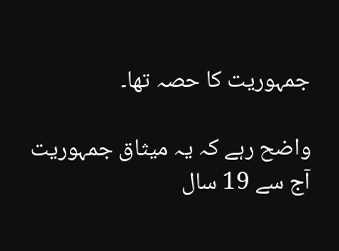جمہوریت کا حصہ تھا۔

واضح رہے کہ یہ میثاق جمہوریت آج سے 19 سال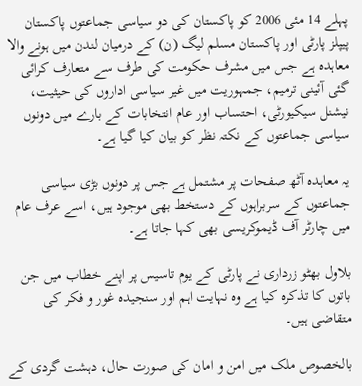پہلے 14 مئی 2006 کو پاکستان کی دو سیاسی جماعتوں پاکستان پیپلز پارٹی اور پاکستان مسلم لیگ (ن) کے درمیان لندن میں ہونے والا معاہدہ ہے جس میں مشرف حکومت کی طرف سے متعارف کرائی گئی آئینی ترمیم، جمہوریت میں غیر سیاسی اداروں کی حیثیت، نیشنل سیکیورٹی، احتساب اور عام انتخابات کے بارے میں دونوں سیاسی جماعتوں کے نکتہ نظر کو بیان کیا گیا ہے۔

یہ معاہدہ آٹھ صفحات پر مشتمل ہے جس پر دونوں بڑی سیاسی جماعتوں کے سربراہوں کے دستخط بھی موجود ہیں، اسے عرف عام میں چارٹر آف ڈیموکریسی بھی کہا جاتا ہے۔

بلاول بھٹو زرداری نے پارٹی کے یوم تاسیس پر اپنے خطاب میں جن باتوں کا تذکرہ کیا ہے وہ نہایت اہم اور سنجیدہ غور و فکر کی متقاضی ہیں۔

بالخصوص ملک میں امن و امان کی صورت حال، دہشت گردی کے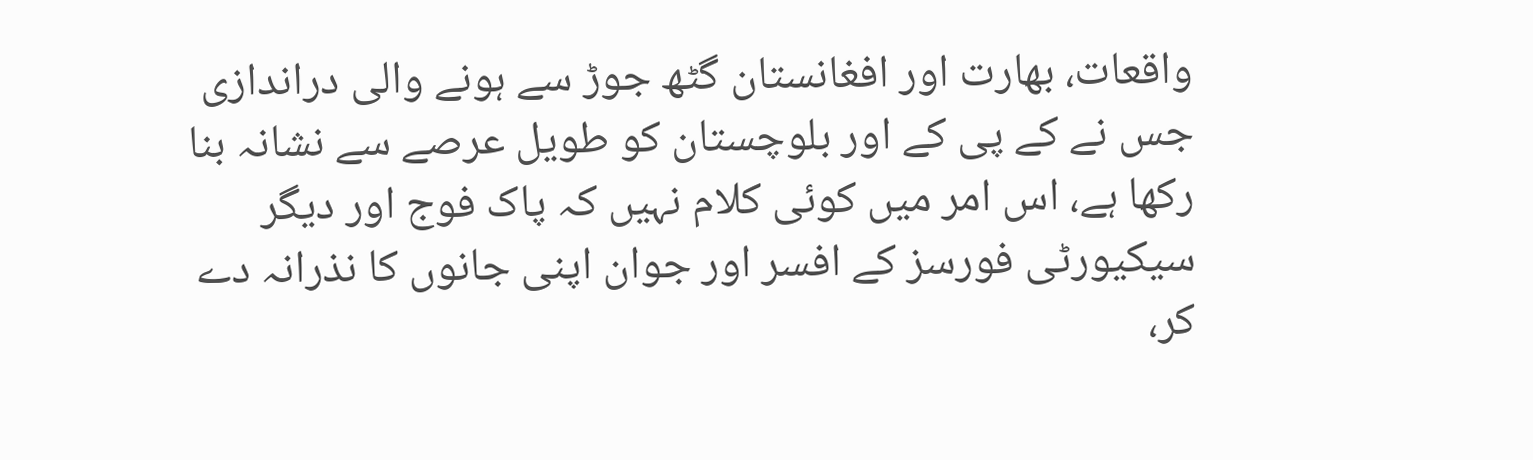واقعات، بھارت اور افغانستان گٹھ جوڑ سے ہونے والی دراندازی جس نے کے پی کے اور بلوچستان کو طویل عرصے سے نشانہ بنا رکھا ہے، اس امر میں کوئی کلام نہیں کہ پاک فوج اور دیگر سیکیورٹی فورسز کے افسر اور جوان اپنی جانوں کا نذرانہ دے کر،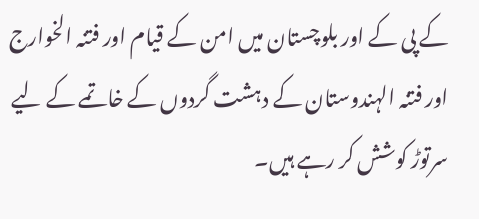کے پی کے اور بلوچستان میں امن کے قیام اور فتنہ الخوارج اور فتنہ الہندوستان کے دہشت گردوں کے خاتمے کے لیے سرتوڑ کوشش کر رہے ہیں۔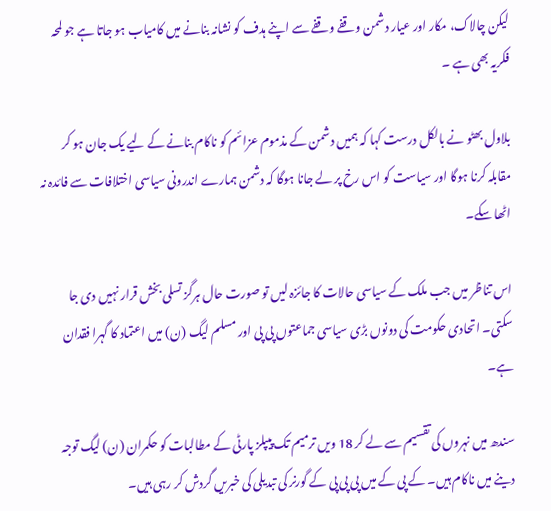لیکن چالاک، مکار اور عیار دشمن وقفے وقفے سے اپنے ہدف کو نشانہ بنانے میں کامیاب ہو جاتا ہے جو لمحہ فکریہ بھی ہے ۔

بلاول بھٹو نے بالکل درست کہا کہ ہمیں دشمن کے مذموم عزائم کو ناکام بنانے کے لیے یک جان ہو کر مقابلہ کرنا ہوگا اور سیاست کو اس رخ پر لے جانا ہوگا کہ دشمن ہمارے اندرونی سیاسی اختلافات سے فائدہ نہ اٹھا سکے۔

اس تناظر میں جب ملک کے سیاسی حالات کا جائزہ لیں تو صورت حال ہرگز تسلی بخش قرار نہیں دی جا سکتی۔ اتحادی حکومت کی دونوں بڑی سیاسی جماعتوں پی پی اور مسلم لیگ (ن) میں اعتماد کا گہرا فقدان ہے۔

سندھ میں نہروں کی تقسیم سے لے کر 18 ویں ترمیم تک پیپلز پارٹی کے مطالبات کو حکمران (ن) لیگ توجہ دینے میں ناکام ہیں۔ کے پی کے میں پی پی پی کے گورنر کی تبدیلی کی خبریں گردش کر رہی ہیں۔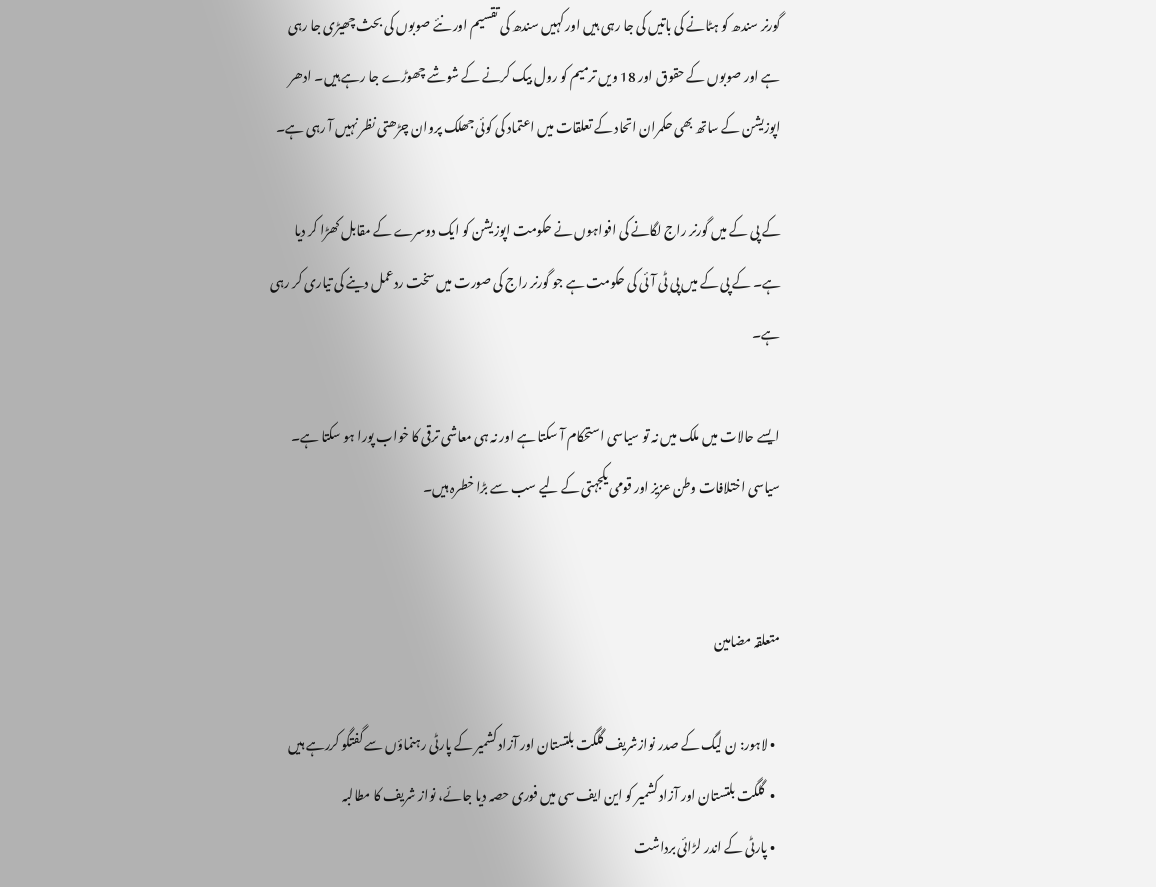گورنر سندھ کو ہٹانے کی باتیں کی جا رہی ہیں اور کہیں سندھ کی تقسیم اور نئے صوبوں کی بحث چھیڑی جا رہی ہے اور صوبوں کے حقوق اور 18 ویں ترمیم کو رول بیک کرنے کے شوشے چھوڑے جا رہے ہیں۔ ادھر اپوزیشن کے ساتھ بھی حکمران اتحاد کے تعلقات میں اعتماد کی کوئی جھلک پروان چڑھتی نظر نہیں آ رہی ہے۔

کے پی کے میں گورنر راج لگانے کی افواہوں نے حکومت اپوزیشن کو ایک دوسرے کے مقابل کھڑا کر دیا ہے۔ کے پی کے میں پی ٹی آئی کی حکومت ہے جو گورنر راج کی صورت میں سخت ردعمل دینے کی تیاری کر رہی ہے۔

ایسے حالات میں ملک میں نہ تو سیاسی استحکام آ سکتا ہے اور نہ ہی معاشی ترقی کا خواب پورا ہو سکتا ہے۔ سیاسی اختلافات وطن عزیز اور قومی یکجہتی کے لیے سب سے بڑا خطرہ ہیں۔


متعلقہ مضامین

  • لاہور: ن لیگ کے صدر نوازشریف گلگت بلتستان اور آزاد کشمیر کے پارٹی رہنماؤں سے گفتگو کررہے ہیں
  •  گلگت بلتستان اور آزاد کشمیر کو این ایف سی میں فوری حصہ دیا جائے، نواز شریف کا مطالبہ
  • پارٹی کے اندر لڑائی برداشت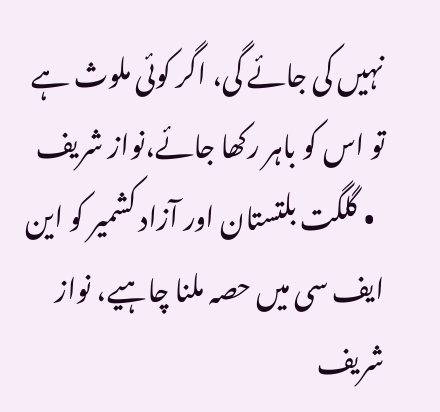نہیں کی جائے گی، اگر کوئی ملوث ہے تو اس کو باہر رکھا جائے،نواز شریف
  • گلگت بلتستان اور آزاد کشمیر کو این ایف سی میں حصہ ملنا چاہیے، نواز شریف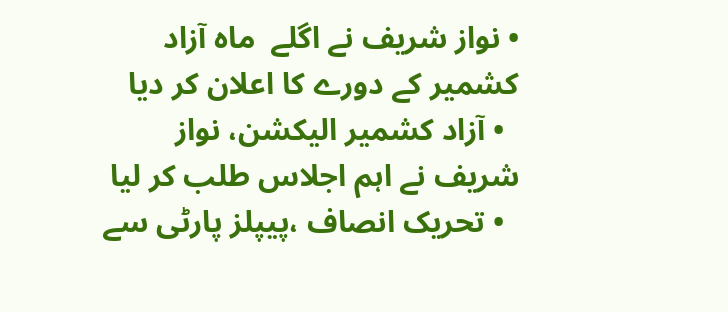• نواز شریف نے اگلے  ماہ آزاد کشمیر کے دورے کا اعلان کر دیا
  • آزاد کشمیر الیکشن، نواز شریف نے اہم اجلاس طلب کر لیا
  • تحریک انصاف ،پیپلز پارٹی سے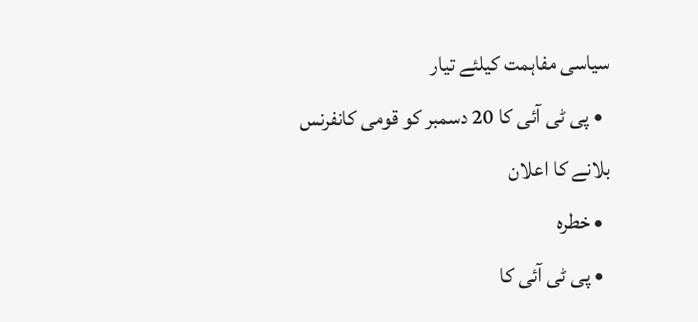سیاسی مفاہمت کیلئے تیار
  • پی ٹی آئی کا 20 دسمبر کو قومی کانفرنس بلانے کا اعلان
  • خطرہ
  • پی ٹی آئی کا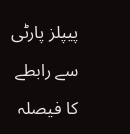پیپلز پارٹی سے رابطے کا فیصلہ